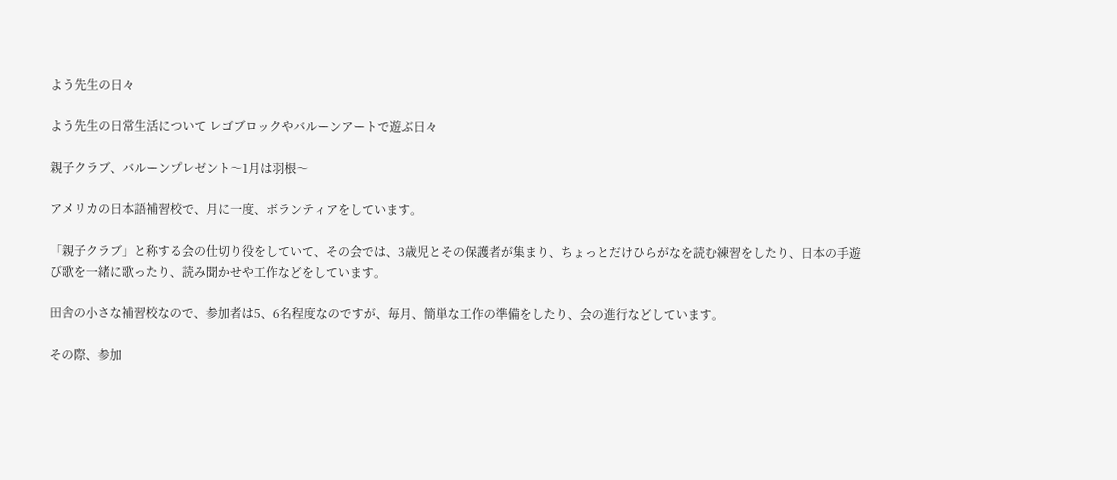よう先生の日々

よう先生の日常生活について レゴブロックやバルーンアートで遊ぶ日々

親子クラブ、バルーンプレゼント〜1月は羽根〜

アメリカの日本語補習校で、月に一度、ボランティアをしています。

「親子クラブ」と称する会の仕切り役をしていて、その会では、3歳児とその保護者が集まり、ちょっとだけひらがなを読む練習をしたり、日本の手遊び歌を一緒に歌ったり、読み聞かせや工作などをしています。

田舎の小さな補習校なので、参加者は5、6名程度なのですが、毎月、簡単な工作の準備をしたり、会の進行などしています。

その際、参加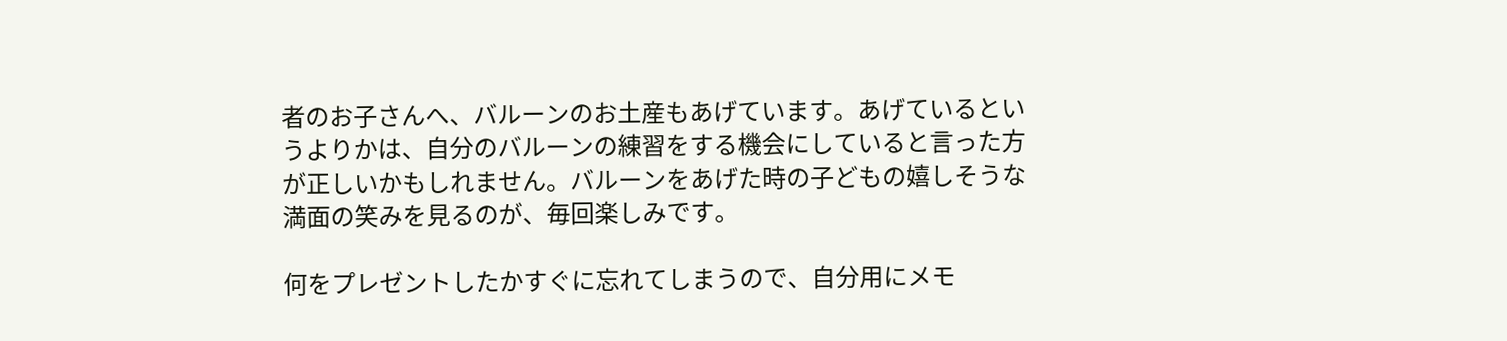者のお子さんへ、バルーンのお土産もあげています。あげているというよりかは、自分のバルーンの練習をする機会にしていると言った方が正しいかもしれません。バルーンをあげた時の子どもの嬉しそうな満面の笑みを見るのが、毎回楽しみです。

何をプレゼントしたかすぐに忘れてしまうので、自分用にメモ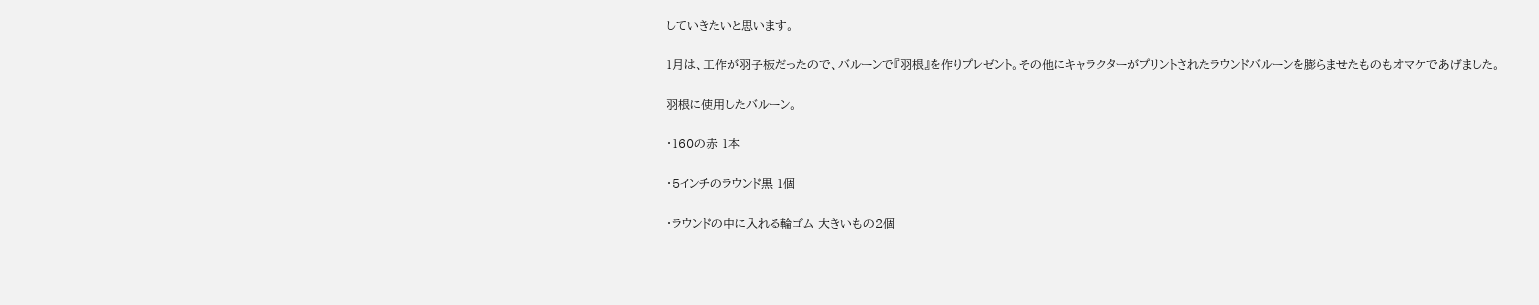していきたいと思います。

1月は、工作が羽子板だったので、バルーンで『羽根』を作りプレゼント。その他にキャラクターがプリントされたラウンドバルーンを膨らませたものもオマケであげました。

羽根に使用したバルーン。

・160の赤 1本

・5インチのラウンド黒 1個

・ラウンドの中に入れる輪ゴム 大きいもの2個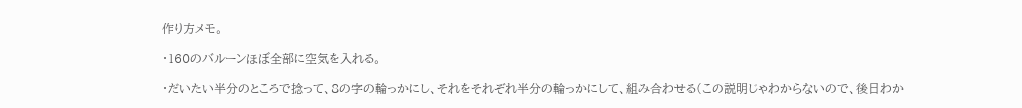作り方メモ。

・160のバルーンほぼ全部に空気を入れる。

・だいたい半分のところで捻って、8の字の輪っかにし、それをそれぞれ半分の輪っかにして、組み合わせる(この説明じゃわからないので、後日わか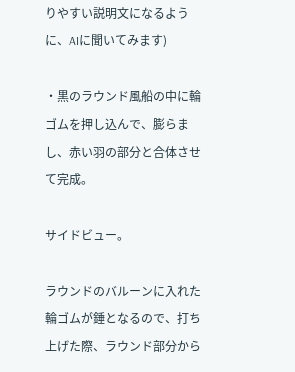りやすい説明文になるように、AIに聞いてみます)

・黒のラウンド風船の中に輪ゴムを押し込んで、膨らまし、赤い羽の部分と合体させて完成。

サイドビュー。

ラウンドのバルーンに入れた輪ゴムが錘となるので、打ち上げた際、ラウンド部分から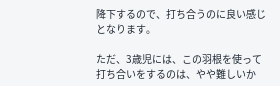降下するので、打ち合うのに良い感じとなります。

ただ、3歳児には、この羽根を使って打ち合いをするのは、やや難しいか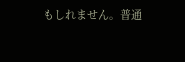もしれません。普通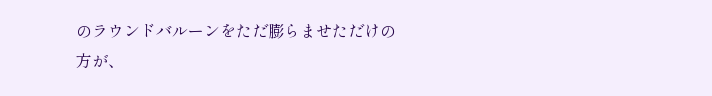のラウンドバルーンをただ膨らませただけの方が、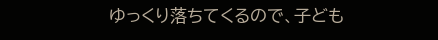ゆっくり落ちてくるので、子ども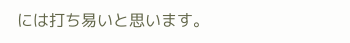には打ち易いと思います。